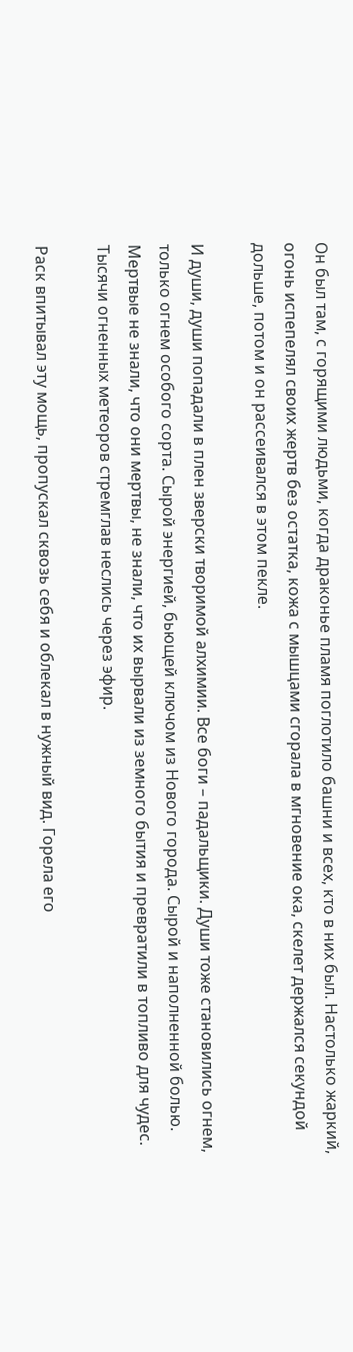Он был там, с горящими людьми, когда драконье пламя поглотило башни и всех, кто в них был. Настолько жаркий, огонь испепелял своих жертв без остатка, кожа с мышцами сгорала в мгновение ока, скелет держался секундой дольше, потом и он рассеивался в этом пекле.

И души, души попадали в плен зверски творимой алхимии. Все боги – падальщики. Души тоже становились огнем, только огнем особого сорта. Сырой энергией, бьющей ключом из Нового города. Сырой и наполненной болью. Мертвые не знали, что они мертвы, не знали, что их вырвали из земного бытия и превратили в топливо для чудес. Тысячи огненных метеоров стремглав неслись через эфир.

Раск впитывал эту мощь, пропускал сквозь себя и облекал в нужный вид. Горела его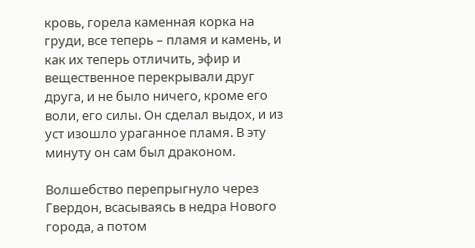кровь, горела каменная корка на груди, все теперь – пламя и камень, и как их теперь отличить, эфир и вещественное перекрывали друг друга, и не было ничего, кроме его воли, его силы. Он сделал выдох, и из уст изошло ураганное пламя. В эту минуту он сам был драконом.

Волшебство перепрыгнуло через Гвердон, всасываясь в недра Нового города, а потом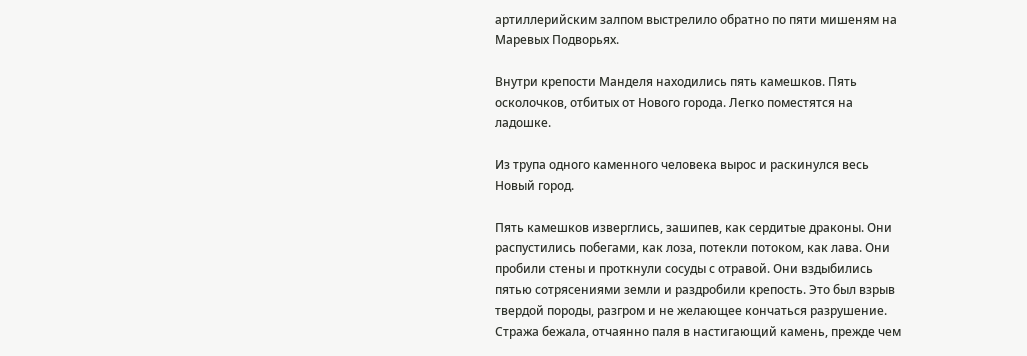артиллерийским залпом выстрелило обратно по пяти мишеням на Маревых Подворьях.

Внутри крепости Манделя находились пять камешков. Пять осколочков, отбитых от Нового города. Легко поместятся на ладошке.

Из трупа одного каменного человека вырос и раскинулся весь Новый город.

Пять камешков изверглись, зашипев, как сердитые драконы. Они распустились побегами, как лоза, потекли потоком, как лава. Они пробили стены и проткнули сосуды с отравой. Они вздыбились пятью сотрясениями земли и раздробили крепость. Это был взрыв твердой породы, разгром и не желающее кончаться разрушение. Стража бежала, отчаянно паля в настигающий камень, прежде чем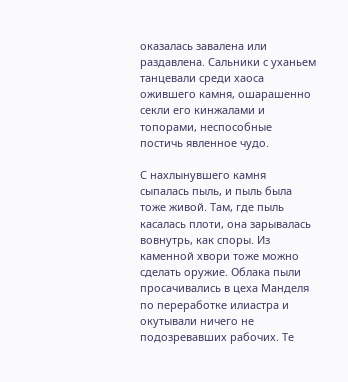оказалась завалена или раздавлена. Сальники с уханьем танцевали среди хаоса ожившего камня, ошарашенно секли его кинжалами и топорами, неспособные постичь явленное чудо.

С нахлынувшего камня сыпалась пыль, и пыль была тоже живой. Там, где пыль касалась плоти, она зарывалась вовнутрь, как споры. Из каменной хвори тоже можно сделать оружие. Облака пыли просачивались в цеха Манделя по переработке илиастра и окутывали ничего не подозревавших рабочих. Те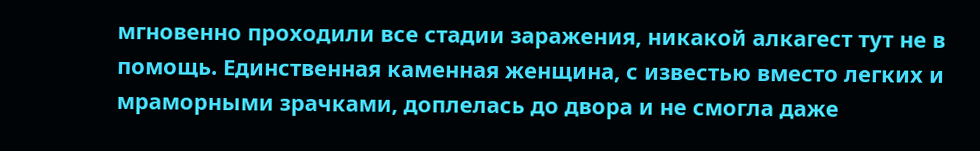мгновенно проходили все стадии заражения, никакой алкагест тут не в помощь. Единственная каменная женщина, с известью вместо легких и мраморными зрачками, доплелась до двора и не смогла даже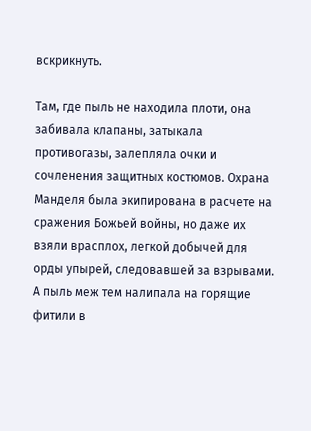вскрикнуть.

Там, где пыль не находила плоти, она забивала клапаны, затыкала противогазы, залепляла очки и сочленения защитных костюмов. Охрана Манделя была экипирована в расчете на сражения Божьей войны, но даже их взяли врасплох, легкой добычей для орды упырей, следовавшей за взрывами. А пыль меж тем налипала на горящие фитили в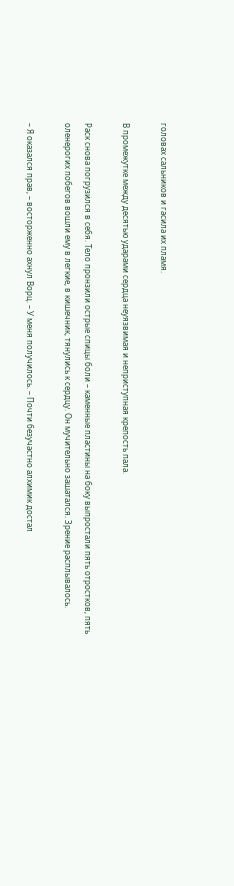головах сальников и гасила их пламя.

В промежутке между десятью ударами сердца неуязвимая и неприступная крепость пала.

Раск снова погрузился в себя. Тело пронзили острые спицы боли – каменные пластины на боку выпростали пять отростков, пять оленерогих побегов вошли ему в легкие, в кишечник, тянулись к сердцу. Он мучительно зашатался. Зрение расплывалось.

– Я оказался прав, – восторженно ахнул Ворц. – У меня получилось. – Почти безучастно алхимик достал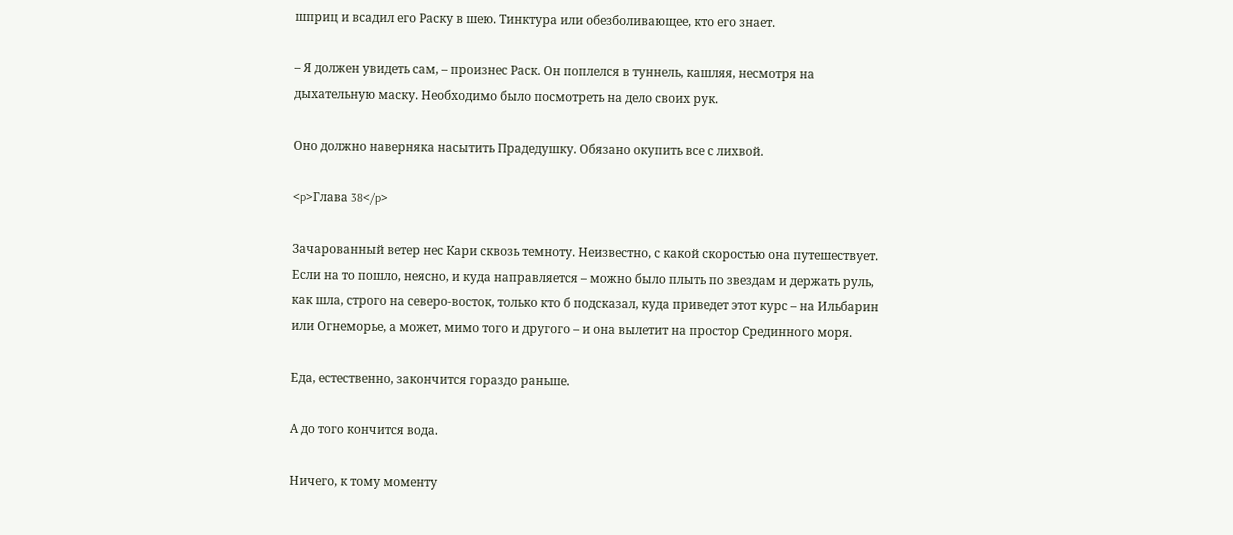шприц и всадил его Раску в шею. Тинктура или обезболивающее, кто его знает.

– Я должен увидеть сам, – произнес Раск. Он поплелся в туннель, кашляя, несмотря на дыхательную маску. Необходимо было посмотреть на дело своих рук.

Оно должно наверняка насытить Прадедушку. Обязано окупить все с лихвой.

<p>Глава 38</p>

Зачарованный ветер нес Кари сквозь темноту. Неизвестно, с какой скоростью она путешествует. Если на то пошло, неясно, и куда направляется – можно было плыть по звездам и держать руль, как шла, строго на северо-восток, только кто б подсказал, куда приведет этот курс – на Ильбарин или Огнеморье, а может, мимо того и другого – и она вылетит на простор Срединного моря.

Еда, естественно, закончится гораздо раньше.

А до того кончится вода.

Ничего, к тому моменту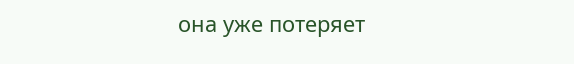она уже потеряет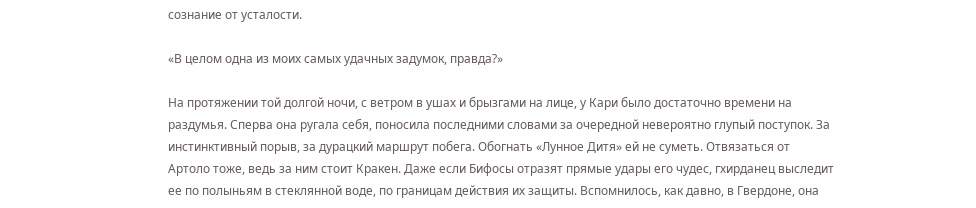сознание от усталости.

«В целом одна из моих самых удачных задумок, правда?»

На протяжении той долгой ночи, с ветром в ушах и брызгами на лице, у Кари было достаточно времени на раздумья. Сперва она ругала себя, поносила последними словами за очередной невероятно глупый поступок. За инстинктивный порыв, за дурацкий маршрут побега. Обогнать «Лунное Дитя» ей не суметь. Отвязаться от Артоло тоже, ведь за ним стоит Кракен. Даже если Бифосы отразят прямые удары его чудес, гхирданец выследит ее по полыньям в стеклянной воде, по границам действия их защиты. Вспомнилось, как давно, в Гвердоне, она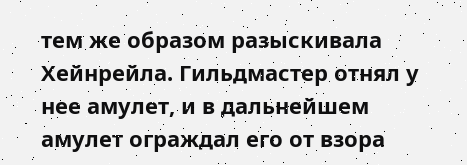тем же образом разыскивала Хейнрейла. Гильдмастер отнял у нее амулет, и в дальнейшем амулет ограждал его от взора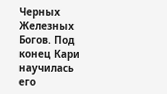Черных Железных Богов. Под конец Кари научилась его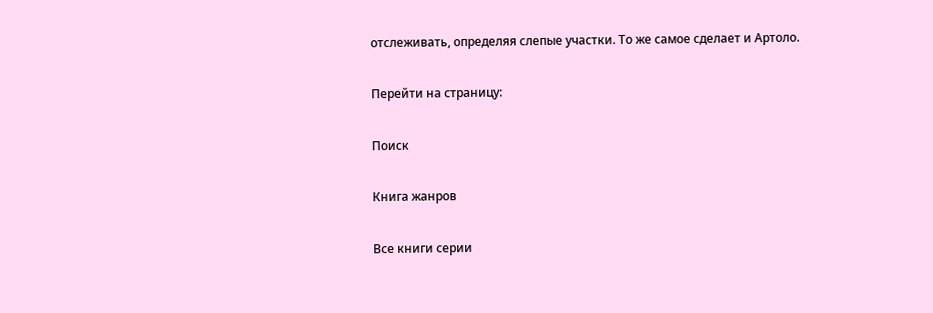отслеживать, определяя слепые участки. То же самое сделает и Артоло.

Перейти на страницу:

Поиск

Книга жанров

Все книги серии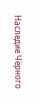Наследие Чёрного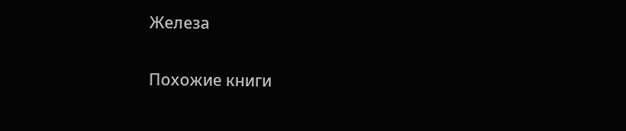Железа

Похожие книги